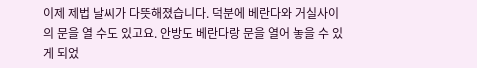이제 제법 날씨가 다뜻해졌습니다. 덕분에 베란다와 거실사이의 문을 열 수도 있고요. 안방도 베란다랑 문을 열어 놓을 수 있게 되었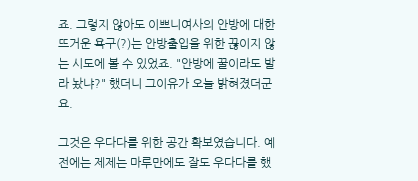죠. 그렇지 않아도 이쁘니여사의 안방에 대한 뜨거운 욕구(?)는 안방출입을 위한 끊이지 않는 시도에 볼 수 있었죠. "안방에 꿀이라도 발라 놨냐?" 했더니 그이유가 오늘 밝혀졌더군요.

그것은 우다다를 위한 공간 확보였습니다. 예전에는 제제는 마루만에도 잘도 우다다를 했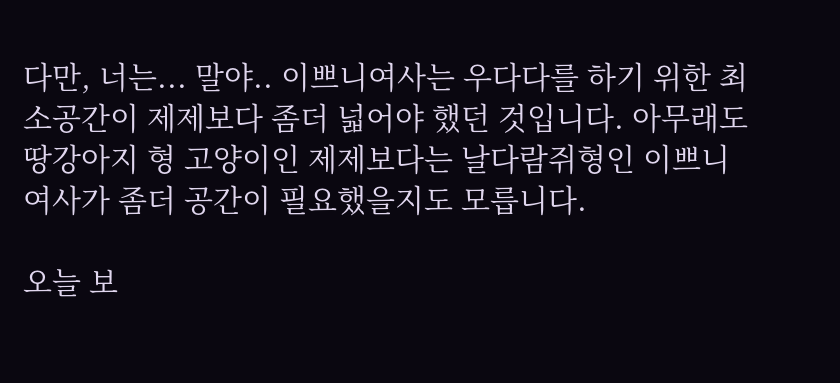다만, 너는... 말야.. 이쁘니여사는 우다다를 하기 위한 최소공간이 제제보다 좀더 넓어야 했던 것입니다. 아무래도 땅강아지 형 고양이인 제제보다는 날다람쥐형인 이쁘니여사가 좀더 공간이 필요했을지도 모릅니다.

오늘 보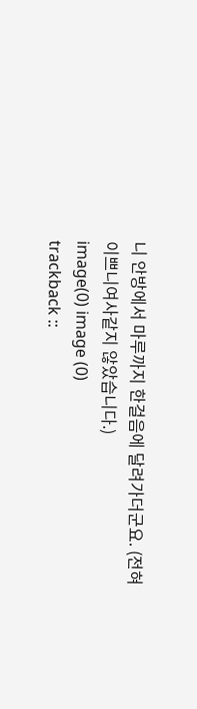니 안방에서 마루까지 한걸음에 달려가더군요. (전혀 이쁘니여사같지 않았습니다.)
image(0) image (0)
trackback ::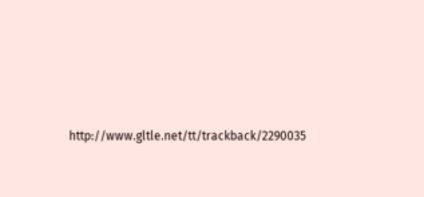http://www.gltle.net/tt/trackback/2290035